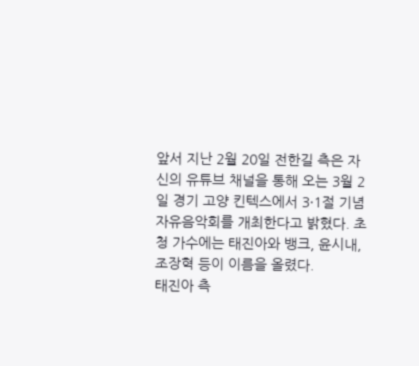앞서 지난 2월 20일 전한길 측은 자신의 유튜브 채널을 통해 오는 3월 2일 경기 고양 킨텍스에서 3·1절 기념 자유음악회를 개최한다고 밝혔다. 초청 가수에는 태진아와 뱅크, 윤시내, 조장혁 등이 이름을 올렸다.
태진아 측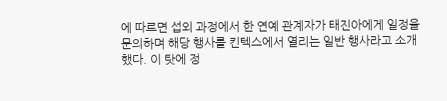에 따르면 섭외 과정에서 한 연예 관계자가 태진아에게 일정을 문의하며 해당 행사를 킨텍스에서 열리는 일반 행사라고 소개했다. 이 탓에 정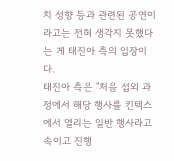치 성향 등과 관련된 공연이라고는 전혀 생각지 못했다는 게 태진아 측의 입장이다.
태진아 측은 "처음 섭외 과정에서 해당 행사를 킨텍스에서 열리는 일반 행사라고 속이고 진행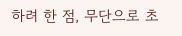하려 한 점, 무단으로 초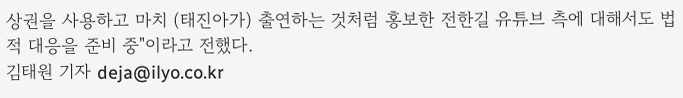상권을 사용하고 마치 (태진아가) 출연하는 것처럼 홍보한 전한길 유튜브 측에 대해서도 법적 대응을 준비 중"이라고 전했다.
김태원 기자 deja@ilyo.co.kr